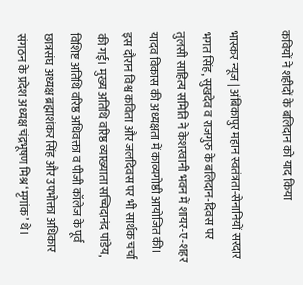कवियों ने शहीदों के बलिदान को याद किया

भास्कर न्यूज | अंबिकापुर महान स्वतंत्रता-सेनानियों सरदार भगत सिंह, सुखदेव व राजगुरु के बलिदान-दिवस पर तुलसी साहित्य समिति ने केशरवानी भवन में शायर-ए-शहर यादव विकास की अध्यक्षता में काव्यगोष्ठी आयोजित की। इस दौरान विश्व कविता और जलदिवस पर भी सार्थक चर्चा की गई। मुख्य अतिथि वरिष्ठ व्याख्याता सच्चिदानंद पांडेय, विशिष्ट अतिथि वरिष्ठ अधिवक्ता व पीजी कॉलेज के पूर्व छात्रसंघ अध्यक्ष ब्रह्माशंकर सिंह और उपभोक्ता अधिकार संगठन के प्रदेश अध्यक्ष चंद्रभूषण मिश्र ‘मृगांक’ थे।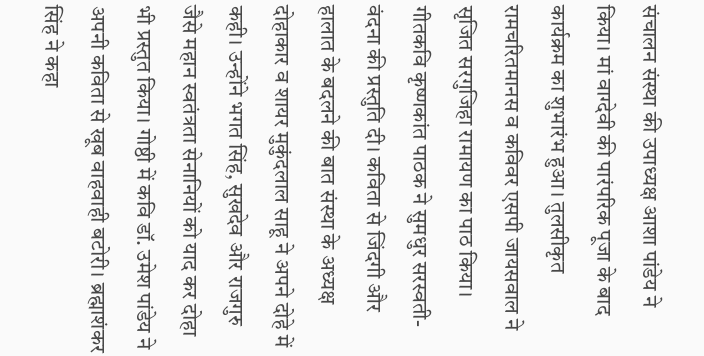संचालन संस्था की उपाध्यक्ष आशा पांडेय ने किया। मां वाग्देवी की पारंपरिक पूजा के बाद कार्यक्रम का शुभारंभ हुआ। तुलसीकृत रामचरितमानस व कविवर एसपी जायसवाल ने सृजित सरगुजिहा रामायण का पाठ किया। गीतकवि कृष्णकांत पाठक ने सुमधुर सरस्वती-वंदना की प्रस्तुति दी। कविता से जिंदगी और हालात के बदलने की बात संस्था के अध्यक्ष दोहाकार व शायर मुकुंदलाल साहू ने अपने दोहे में कही। उन्होंने भगत सिंह, सुखदेव और राजगुरु जैसे महान स्वतंत्रता सेनानियों को याद कर दोहा भी प्रस्तुत किया। गोष्ठी में कवि डॉ. उमेश पांडेय ने अपनी कविता से खूब वाहवाही बटोरी। ब्रह्माशंकर सिंह ने कहा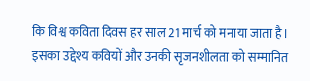कि विश्व कविता दिवस हर साल 21 मार्च को मनाया जाता है। इसका उद्देश्य कवियों और उनकी सृजनशीलता को सम्मानित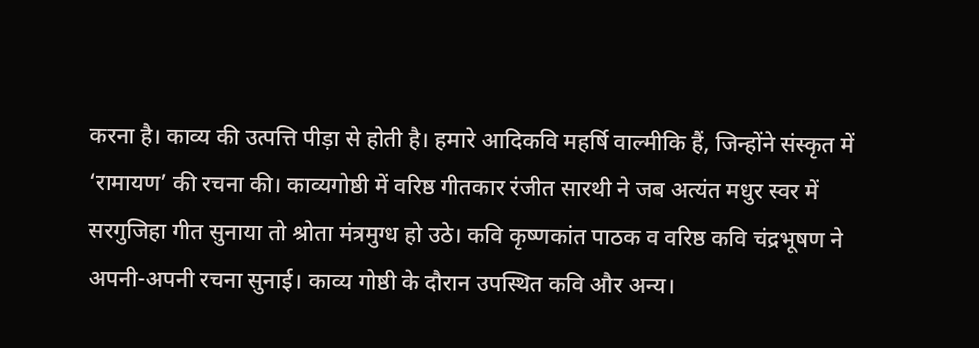करना है। काव्य की उत्पत्ति पीड़ा से होती है। हमारे आदिकवि महर्षि वाल्मीकि हैं, जिन्होंने संस्कृत में ‘रामायण’ की रचना की। काव्यगोष्ठी में वरिष्ठ गीतकार रंजीत सारथी ने जब अत्यंत मधुर स्वर में सरगुजिहा गीत सुनाया तो श्रोता मंत्रमुग्ध हो उठे। कवि कृष्णकांत पाठक व वरिष्ठ कवि चंद्रभूषण ने अपनी-अपनी रचना सुनाई। काव्य गोष्ठी के दौरान उपस्थित कवि और अन्य।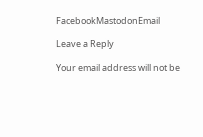FacebookMastodonEmail

Leave a Reply

Your email address will not be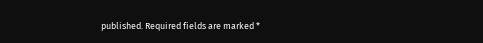published. Required fields are marked *